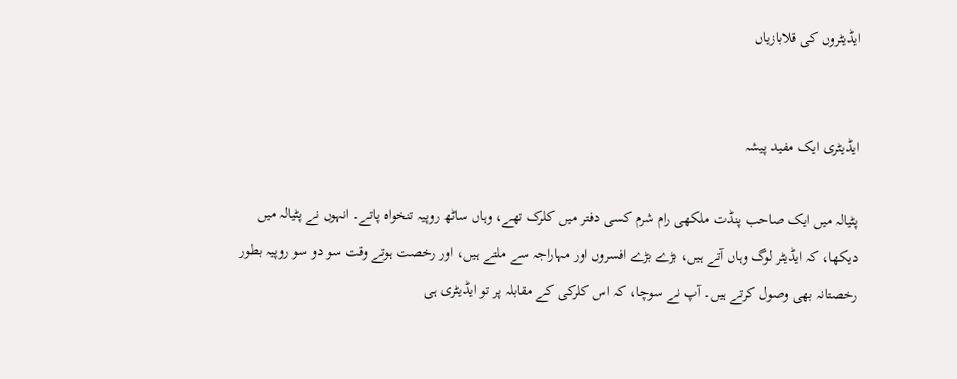ایڈیٹروں کی قلابازیاں


ایڈیٹری ایک مفید پیشہ

پٹیالہ میں ایک صاحب پنڈت ملکھی رام شرم کسی دفتر میں کلرک تھے، وہاں ساٹھ روپیہ تنخواہ پاتے۔ انہوں نے پٹیالہ میں دیکھا، کہ ایڈیٹر لوگ وہاں آتے ہیں، بڑے بڑے افسروں اور مہاراجہ سے ملتے ہیں، اور رخصت ہوتے وقت سو دو سو روپیہ بطور رخصتانہ بھی وصول کرتے ہیں۔ آپ نے سوچا، کہ اس کلرکی کے مقابلہ پر تو ایڈیٹری ہی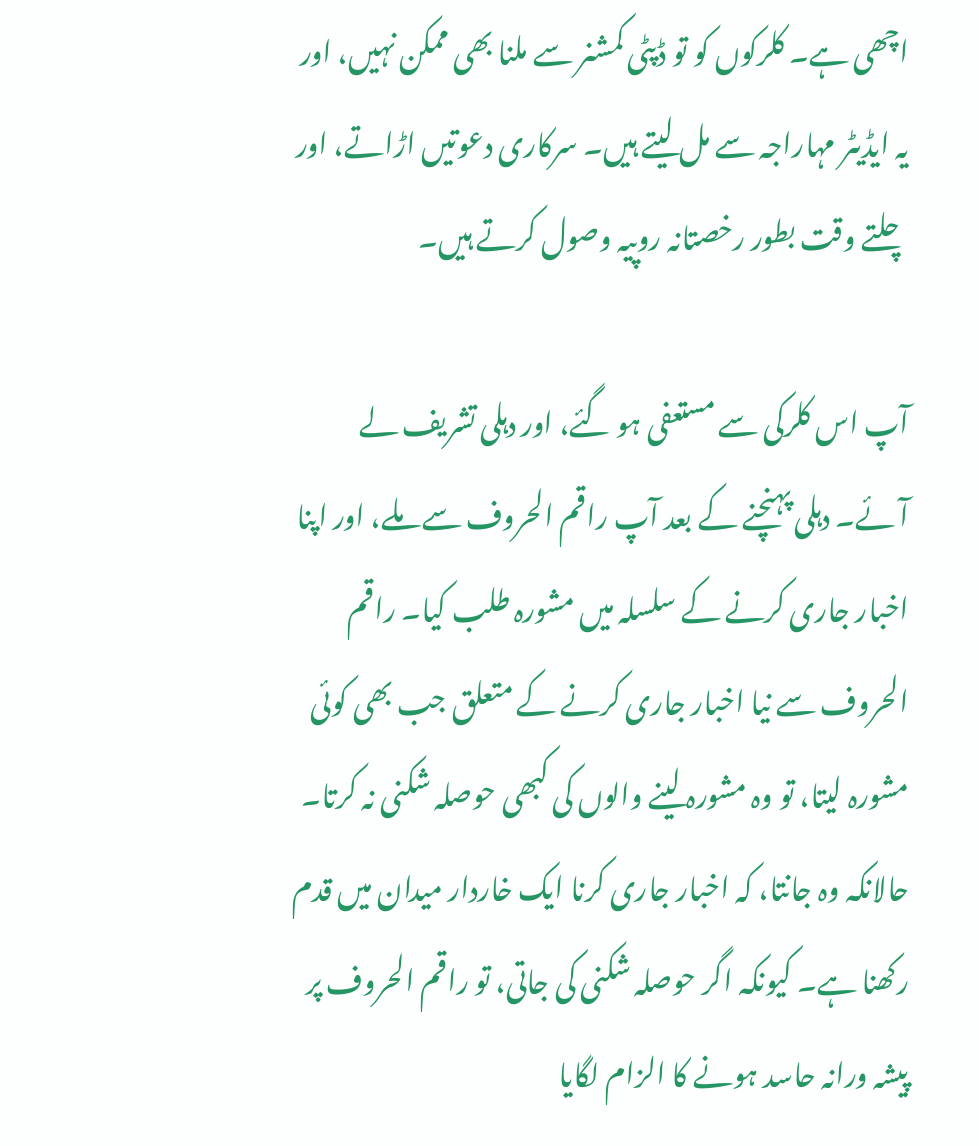اچھی ہے۔ کلرکوں کو تو ڈپٹی کمشنر سے ملنا بھی ممکن نہیں، اور یہ ایڈیٹر مہاراجہ سے مل لیتے ہیں۔ سرکاری دعوتیں اڑاتے، اور چلتے وقت بطور رخصتانہ روپیہ وصول کرتے ہیں۔

آپ اس کلرکی سے مستعفی ہو گئے، اور دہلی تشریف لے آئے۔ دہلی پہنچنے کے بعد آپ راقم الحروف سے ملے، اور اپنا اخبار جاری کرنے کے سلسلہ میں مشورہ طلب کیا۔ راقم الحروف سے نیا اخبار جاری کرنے کے متعلق جب بھی کوئی مشورہ لیتا، تو وہ مشورہ لینے والوں کی کبھی حوصلہ شکنی نہ کرتا۔ حالانکہ وہ جانتا، کہ اخبار جاری کرنا ایک خاردار میدان میں قدم رکھنا ہے۔ کیونکہ اگر حوصلہ شکنی کی جاتی، تو راقم الحروف پر پیشہ ورانہ حاسد ہونے کا الزام لگایا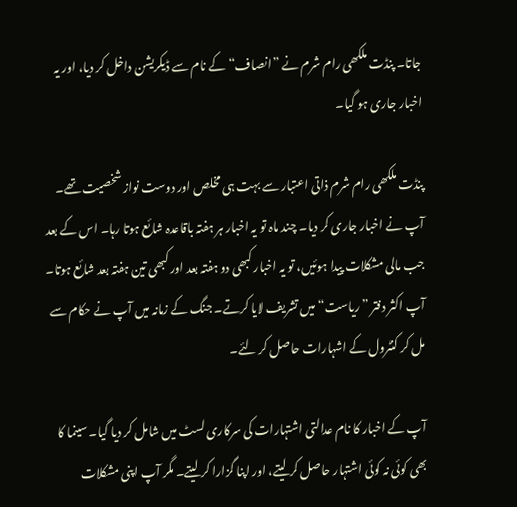جاتا۔ پنڈت ملکھی رام شرم نے ”انصاف“ کے نام سے ڈیکریشن داخل کر دیا، اور یہ اخبار جاری ہو گیا۔

پنڈت ملکھی رام شرم ذاتی اعتبار سے بہت ہی مخلص اور دوست نواز شخصیت تھے۔ آپ نے اخبار جاری کر دیا۔ چند ماہ تو یہ اخبار ہر ہفتہ باقاعدہ شائع ہوتا رہا۔ اس کے بعد جب مالی مشکلات پیدا ہوئیں، تو یہ اخبار کبھی دو ہفتہ بعد اور کبھی تین ہفتہ بعد شائع ہوتا۔ آپ اکثر دفتر ”ریاست“ میں تشریف لایا کرتے۔ جنگ کے زمانہ میں آپ نے حکام سے مل کر کنٹرول کے اشہارات حاصل کر لئے۔

آپ کے اخبار کا نام عدالتی اشتہارات کی سرکاری لسٹ میں شامل کر دیا گیا۔ سینما کا بھی کوئی نہ کوئی اشتہار حاصل کر لیتے، اور اپنا گزارا کر لیتے۔ مگر آپ اپنی مشکلات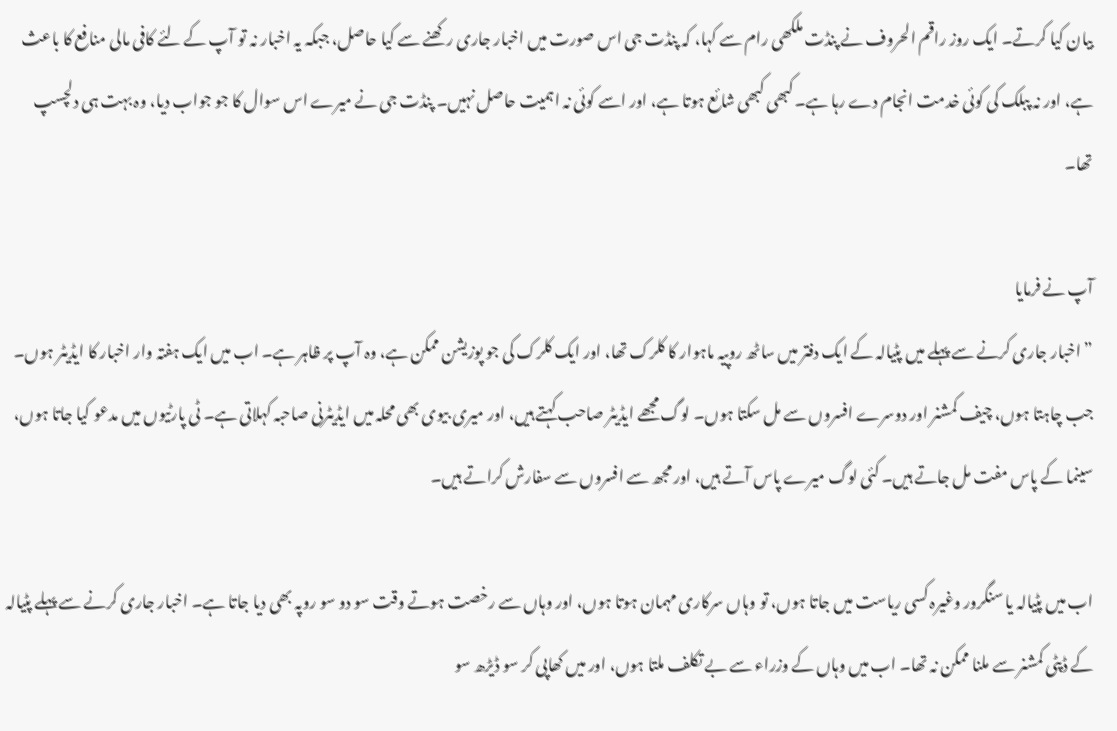بیان کیا کرتے۔ ایک روز راقم الحروف نے پنڈت ملکھی رام سے کہا، کہ پنڈت جی اس صورت میں اخبار جاری رکھنے سے کیا حاصل، جبکہ یہ اخبار نہ تو آپ کے لئے کافی مالی منافع کا باعث ہے، اور نہ پبلک کی کوئی خدمت انجام دے رہا ہے۔ کبھی کبھی شائع ہوتا ہے، اور اسے کوئی نہ اہمیت حاصل نہیں۔ پنڈت جی نے میرے اس سوال کا جو جواب دیا، وہ بہت ہی دلچسپ تھا۔

آپ نے فرمایا
” اخبار جاری کرنے سے پہلے میں پٹیالہ کے ایک دفتر میں ساٹھ روپیہ ماہوار کا کلرک تھا، اور ایک کلرک کی جو پوزیشن ممکن ہے، وہ آپ پر ظاہر ہے۔ اب میں ایک ہفتہ وار اخبار کا ایڈیٹر ہوں۔ جب چاہتا ہوں، چیف کمشنر اور دوسرے افسروں سے مل سکتا ہوں۔ لوگ مجھے ایڈیٹر صاحب کہتے ہیں، اور میری بیوی بھی محلہ میں ایڈیٹرنی صاحبہ کہلاتی ہے۔ ٹی پارٹیوں میں مدعو کیا جاتا ہوں، سینما کے پاس مفت مل جاتے ہیں۔ کئی لوگ میرے پاس آتے ہیں، اور مجھ سے افسروں سے سفارش کراتے ہیں۔

اب میں پٹیالہ یا سنگرور وغیرہ کسی ریاست میں جاتا ہوں، تو وہاں سرکاری مہمان ہوتا ہوں، اور وہاں سے رخصت ہوتے وقت سو دو سو روپہ بھی دیا جاتا ہے۔ اخبار جاری کرنے سے پہلے پٹیالہ کے ڈپٹی کمشنر سے ملنا ممکن نہ تھا۔ اب میں وہاں کے وزراء سے بے تکلف ملتا ہوں، اور میں کھاپی کر سو ڈیڑھ سو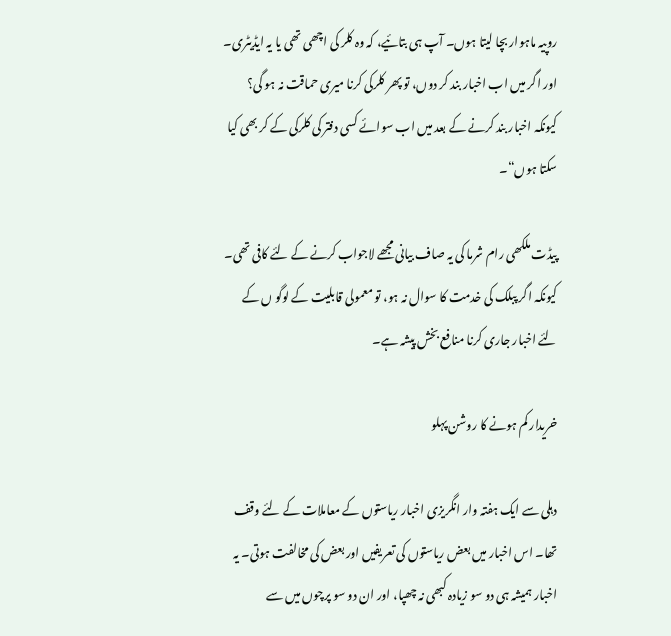روپیہ ماہوار بچا لیتا ہوں۔ آپ ہی بتائیے، کہ وہ کلر کی اچھی تھی یا یہ ایڈیٹری۔ اور اگر میں اب اخبار بند کر دوں، تو پھر کلرکی کرنا میری حماقت نہ ہو گی؟ کیونکہ اخبار بند کرنے کے بعد میں اب سوائے کسی دفتر کی کلرکی کے کر بھی کیا سکتا ہوں“۔

پیڈت ملکھی رام شرما کی یہ صاف بیانی مجھے لاجواب کرنے کے لئے کافی تھی۔ کیونکہ اگر پبلک کی خدمت کا سوال نہ ہو، تو معمولی قابلیت کے لوگو ں کے لئے اخبار جاری کرنا منافع بخش پیشہ ہے۔

خریدار کم ہونے کا روشن پہلو

دہلی سے ایک ہفتہ وار انگریزی اخبار ریاستوں کے معاملات کے لئے وقف تھا۔ اس اخبار میں بعض ریاستوں کی تعریفیں اور بعض کی مخالفت ہوتی۔ یہ اخبار ہمیشہ ہی دو سو زیادہ کبھی نہ چھپا، اور ان دو سو پرچوں میں سے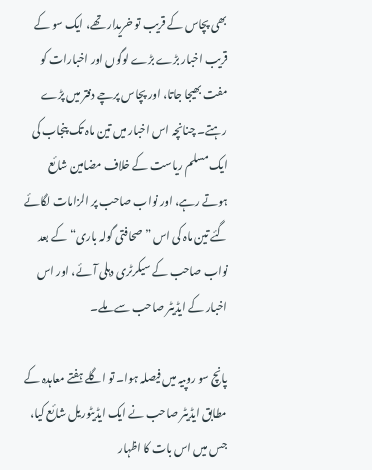بھی پچاس کے قریب تو خریدار تھے، ایک سو کے قریب اخبار بڑے بڑے لوگوں اور اخبارات کو مفت بھیجا جاتا، اور پچاس پرچے دفتر میں پڑے رہتے۔ چنانچہ اس اخبار میں تین ماہ تک پنجاب کی ایک مسلم ریاست کے خلاف مضامین شائع ہوتے رہے، اور نواب صاحب پر الزامات لگائے گئے تین ماہ کی اس ”صحافتی گولہ باری“ کے بعد نواب صاحب کے سیکرٹری دہلی آئے، اور اس اخبار کے ایڈیٹر صاحب سے ملے۔

پانچ سو روپیہ میں فیصلہ ہوا۔ تو اگلے ہفتے معاہدہ کے مطابق ایڈیٹر صاحب نے ایک ایڈیٹوریل شائع کیا، جس میں اس بات کا اظہار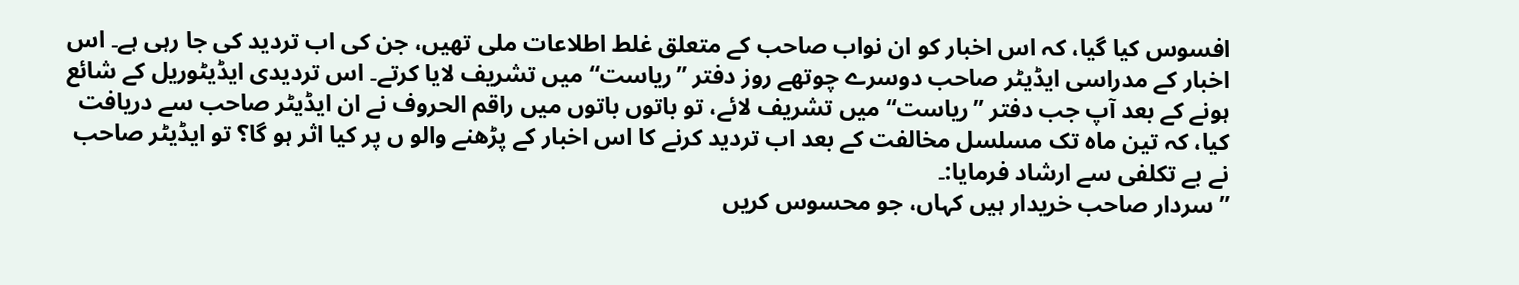افسوس کیا گیا، کہ اس اخبار کو ان نواب صاحب کے متعلق غلط اطلاعات ملی تھیں، جن کی اب تردید کی جا رہی ہے۔ اس اخبار کے مدراسی ایڈیٹر صاحب دوسرے چوتھے روز دفتر ”ریاست“ میں تشریف لایا کرتے۔ اس تردیدی ایڈیٹوریل کے شائع ہونے کے بعد آپ جب دفتر ”ریاست“ میں تشریف لائے، تو باتوں باتوں میں راقم الحروف نے ان ایڈیٹر صاحب سے دریافت کیا، کہ تین ماہ تک مسلسل مخالفت کے بعد اب تردید کرنے کا اس اخبار کے پڑھنے والو ں پر کیا اثر ہو گا؟ تو ایڈیٹر صاحب نے بے تکلفی سے ارشاد فرمایا:۔
” سردار صاحب خریدار ہیں کہاں، جو محسوس کریں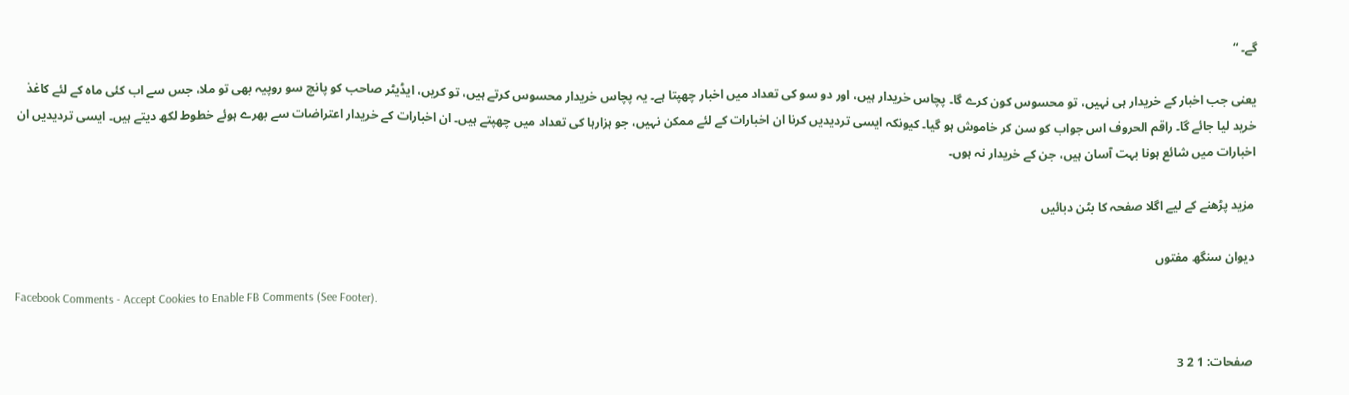گے۔ “

یعنی جب اخبار کے خریدار ہی نہیں، تو محسوس کون کرے گا۔ پچاس خریدار ہیں، اور دو سو کی تعداد میں اخبار چھپتا ہے۔ یہ پچاس خریدار محسوس کرتے ہیں، تو کریں، ایڈیٹر صاحب کو پانچ سو روپیہ بھی تو ملا، جس سے اب کئی ماہ کے لئے کاغذ خرید لیا جائے گا۔ راقم الحروف اس جواب کو سن کر خاموش ہو گیا۔ کیونکہ ایسی تردیدیں کرنا ان اخبارات کے لئے ممکن نہیں، جو ہزارہا کی تعداد میں چھپتے ہیں۔ ان اخبارات کے خریدار اعتراضات سے بھرے ہوئے خطوط لکھ دیتے ہیں۔ ایسی تردیدیں ان اخبارات میں شائع ہونا بہت آسان ہیں، جن کے خریدار نہ ہوں۔

مزید پڑھنے کے لیے اگلا صفحہ کا بٹن دبائیں

دیوان سنگھ مفتوں

Facebook Comments - Accept Cookies to Enable FB Comments (See Footer).

صفحات: 1 2 3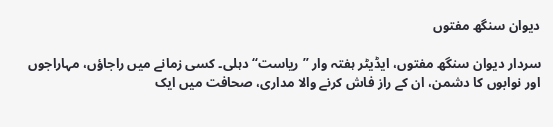دیوان سنگھ مفتوں

سردار دیوان سنگھ مفتوں، ایڈیٹر ہفتہ وار ”ریاست“ دہلی۔ کسی زمانے میں راجاؤں، مہاراجوں اور نوابوں کا دشمن، ان کے راز فاش کرنے والا مداری، صحافت میں ایک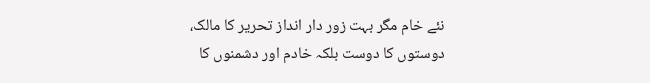نئے خام مگر بہت زور دار انداز تحریر کا مالک، دوستوں کا دوست بلکہ خادم اور دشمنوں کا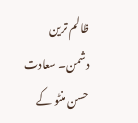ظالم ترین دشمن۔ سعادت حسن منٹو کے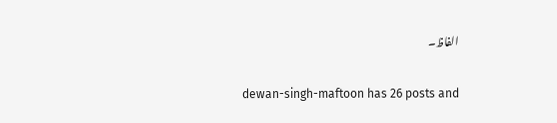الفاظ۔

dewan-singh-maftoon has 26 posts and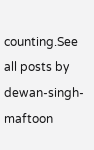counting.See all posts by dewan-singh-maftoon